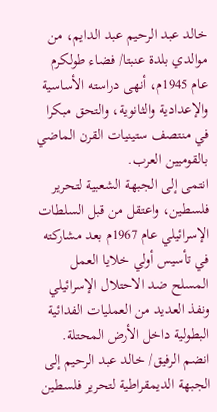خالد عبد الرحيم عبد الدايم، من موالدي بلدة عنبتا/ فضاء طولكرم عام 1945م، أنهى دراسته الأساسية والإعدادية والثانوية، والتحق مبكرا في منتصف ستينيات القرن الماضي بالقوميين العرب.
انتمى إلى الجبهة الشعبية لتحرير فلسطين، واعتقل من قبل السلطات الإسرائيلي عام 1967م بعد مشاركته في تأسيس أولي خلايا العمل المسلح ضد الاحتلال الإسرائيلي ونفذ العديد من العمليات الفدائية البطولية داخل الأرض المحتلة.
انضم الرفيق/ خالد عبد الرحيم إلى الجبهة الديمقراطية لتحرير فلسطين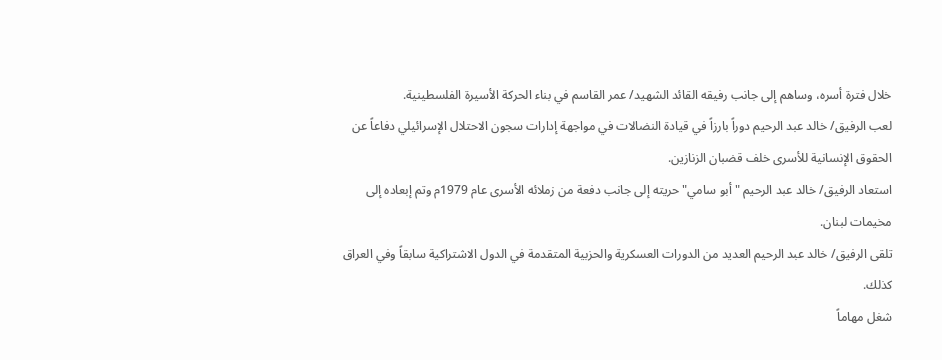خلال فترة أسره، وساهم إلى جانب رفيقه القائد الشهيد/ عمر القاسم في بناء الحركة الأسيرة الفلسطينية.
لعب الرفيق/ خالد عبد الرحيم دوراً بارزاً في قيادة النضالات في مواجهة إدارات سجون الاحتلال الإسرائيلي دفاعاً عن الحقوق الإنسانية للأسرى خلف قضبان الزنازين.
استعاد الرفيق/ خالد عبد الرحيم "أبو سامي" حريته إلى جانب دفعة من زملائه الأسرى عام 1979م وتم إبعاده إلى مخيمات لبنان.
تلقى الرفيق/ خالد عبد الرحيم العديد من الدورات العسكرية والحزبية المتقدمة في الدول الاشتراكية سابقاً وفي العراق كذلك.
شغل مهاماً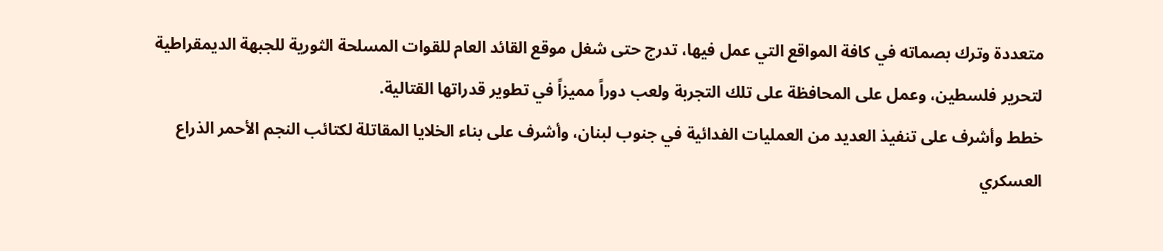متعددة وترك بصماته في كافة المواقع التي عمل فيها، تدرج حتى شغل موقع القائد العام للقوات المسلحة الثورية للجبهة الديمقراطية لتحرير فلسطين، وعمل على المحافظة على تلك التجربة ولعب دوراً مميزاً في تطوير قدراتها القتالية.
خطط وأشرف على تنفيذ العديد من العمليات الفدائية في جنوب لبنان، وأشرف على بناء الخلايا المقاتلة لكتائب النجم الأحمر الذراع العسكري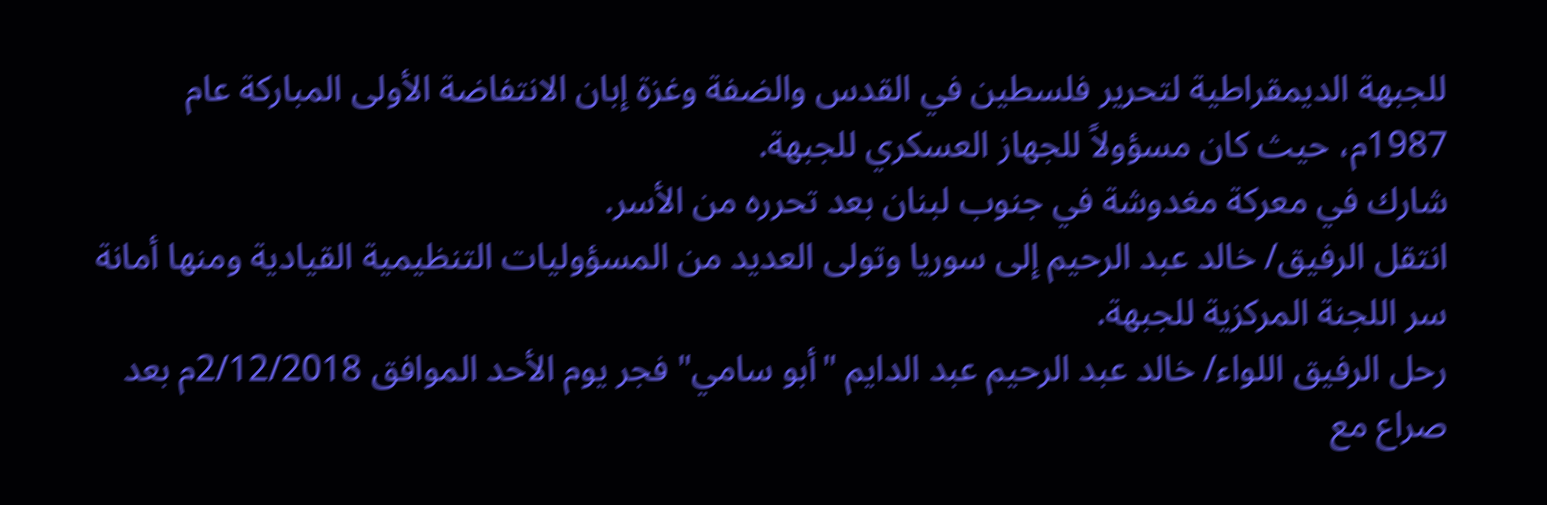للجبهة الديمقراطية لتحرير فلسطين في القدس والضفة وغزة إبان الانتفاضة الأولى المباركة عام 1987م، حيث كان مسؤولاً للجهاز العسكري للجبهة.
شارك في معركة مغدوشة في جنوب لبنان بعد تحرره من الأسر.
انتقل الرفيق/ خالد عبد الرحيم إلى سوريا وتولى العديد من المسؤوليات التنظيمية القيادية ومنها أمانة سر اللجنة المركزية للجبهة.
رحل الرفيق اللواء/ خالد عبد الرحيم عبد الدايم "أبو سامي" فجر يوم الأحد الموافق 2/12/2018م بعد صراع مع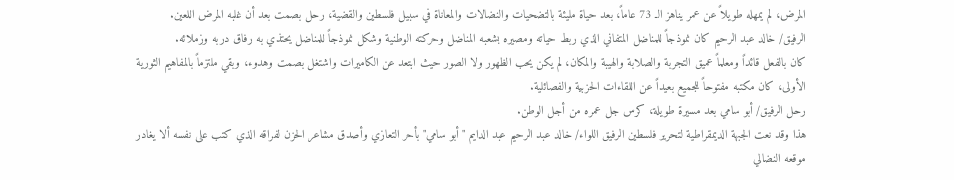المرض، لم يمهله طويلاً عن عمر يناهز الـ 73 عاماً، بعد حياة مليئة بالتضحيات والنضالات والمعاناة في سبيل فلسطين والقضية، رحل بصمت بعد أن غلبه المرض اللعين.
الرفيق/ خالد عبد الرحيم كان نموذجاً للمناضل المتفاني الذي ربط حياته ومصيره بشعبه المناضل وحركته الوطنية وشكل نموذجاً للمناضل يحتذي به رفاق دربه وزملائه.
كان بالفعل قائداً ومعلماً عميق التجربة والصلابة والهيبة والمكان، لم يكن يحب الظهور ولا الصور حيث ابتعد عن الكاميرات واشتغل بصمت وهدوء، وبقي ملتزماً بالمفاهيم الثورية الأولى، كان مكتبه مفتوحاً للجميع بعيداً عن اللقاءات الحزبية والفصائلية.
رحل الرفيق/ أبو سامي بعد مسيرة طويلة، كرس جل عمره من أجل الوطن.
هذا وقد نعت الجبهة الديمقراطية لتحرير فلسطين الرفيق اللواء/ خالد عبد الرحيم عبد الدايم "أبو سامي" بأحر التعازي وأصدق مشاعر الحزن لفراقه الذي كتب على نفسه ألا يغادر موقعه النضالي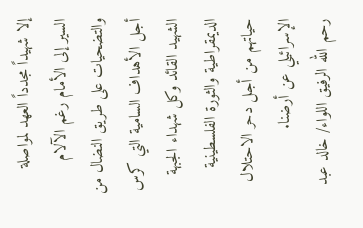إلا شهيداً مجدداً العهد لمواصلة السير إلى الأمام رغم الآلام والتضحيات على طريق النضال من أجل الأهداف السامية التي كرس الشهيد القائد وكل شهداء الجبهة الديمقراطية والثورة الفلسطينية حياتهم من أجل دحر الاحتلال الإسرائيلي عن أرضنا.
رحم الله الرفيق اللواء/ خالد عبد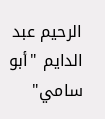الرحيم عبد الدايم "أبو سامي"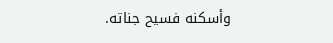وأسكنه فسيح جناته.